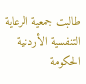طالبت جمعية الرعاية التنفسية الأردنية الحكومة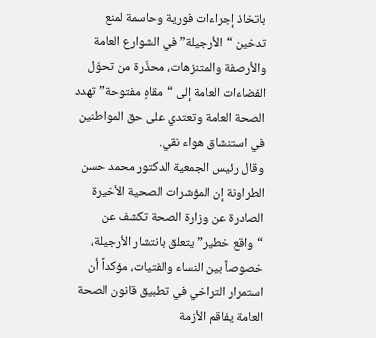باتخاذ إجراءات فورية وحاسمة لمنع تدخين “الأرجيلة” في الشوارع العامة والأرصفة والمتنزهات، محذّرة من تحوّل الفضاءات العامة إلى “مقاهٍ مفتوحة” تهدد الصحة العامة وتعتدي على حق المواطنين في استنشاق هواء نقي.
وقال رئيس الجمعية الدكتور محمد حسن الطراونة إن المؤشرات الصحية الأخيرة الصادرة عن وزارة الصحة تكشف عن “واقع خطير” يتعلق بانتشار الأرجيلة، خصوصاً بين النساء والفتيات، مؤكداً أن استمرار التراخي في تطبيق قانون الصحة العامة يفاقم الأزمة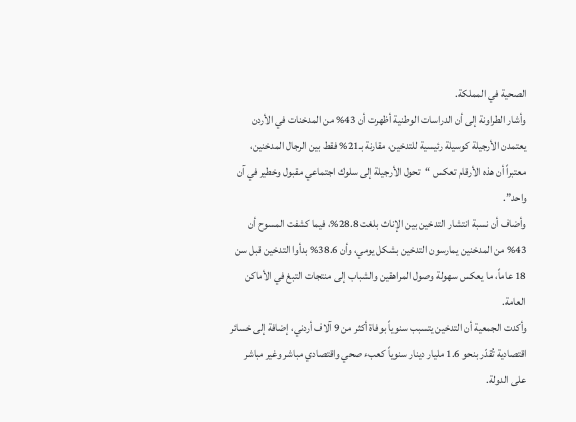الصحية في المملكة.
وأشار الطراونة إلى أن الدراسات الوطنية أظهرت أن 43% من المدخنات في الأردن يعتمدن الأرجيلة كوسيلة رئيسية للتدخين، مقارنة بـ21% فقط بين الرجال المدخنين، معتبراً أن هذه الأرقام تعكس “تحول الأرجيلة إلى سلوك اجتماعي مقبول وخطير في آن واحد”.
وأضاف أن نسبة انتشار التدخين بين الإناث بلغت 28.8%، فيما كشفت المسوح أن 43% من المدخنين يمارسون التدخين بشكل يومي، وأن 38.6% بدأوا التدخين قبل سن 18 عاماً، ما يعكس سهولة وصول المراهقين والشباب إلى منتجات التبغ في الأماكن العامة.
وأكدت الجمعية أن التدخين يتسبب سنوياً بوفاة أكثر من 9 آلاف أردني، إضافة إلى خسائر اقتصادية تُقدّر بنحو 1.6 مليار دينار سنوياً كعبء صحي واقتصادي مباشر وغير مباشر على الدولة.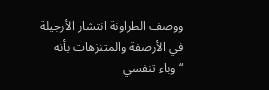ووصف الطراونة انتشار الأرجيلة في الأرصفة والمتنزهات بأنه “وباء تنفسي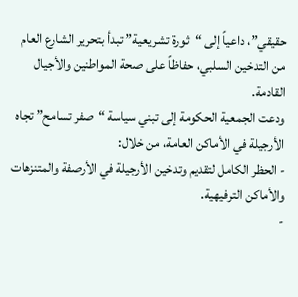حقيقي”، داعياً إلى “ثورة تشريعية” تبدأ بتحرير الشارع العام من التدخين السلبي، حفاظاً على صحة المواطنين والأجيال القادمة.
ودعت الجمعية الحكومة إلى تبني سياسة “صفر تسامح” تجاه الأرجيلة في الأماكن العامة، من خلال:
- الحظر الكامل لتقديم وتدخين الأرجيلة في الأرصفة والمتنزهات والأماكن الترفيهية.
-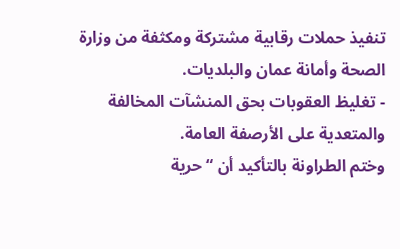تنفيذ حملات رقابية مشتركة ومكثفة من وزارة الصحة وأمانة عمان والبلديات.
- تغليظ العقوبات بحق المنشآت المخالفة والمتعدية على الأرصفة العامة.
وختم الطراونة بالتأكيد أن “حرية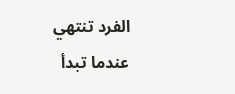الفرد تنتهي عندما تبدأ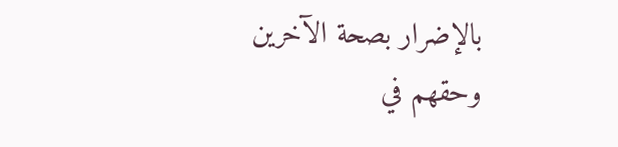بالإضرار بصحة الآخرين وحقهم في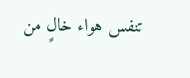تنفس هواء خالٍ من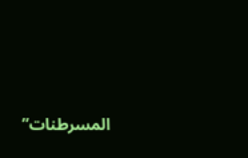المسرطنات”